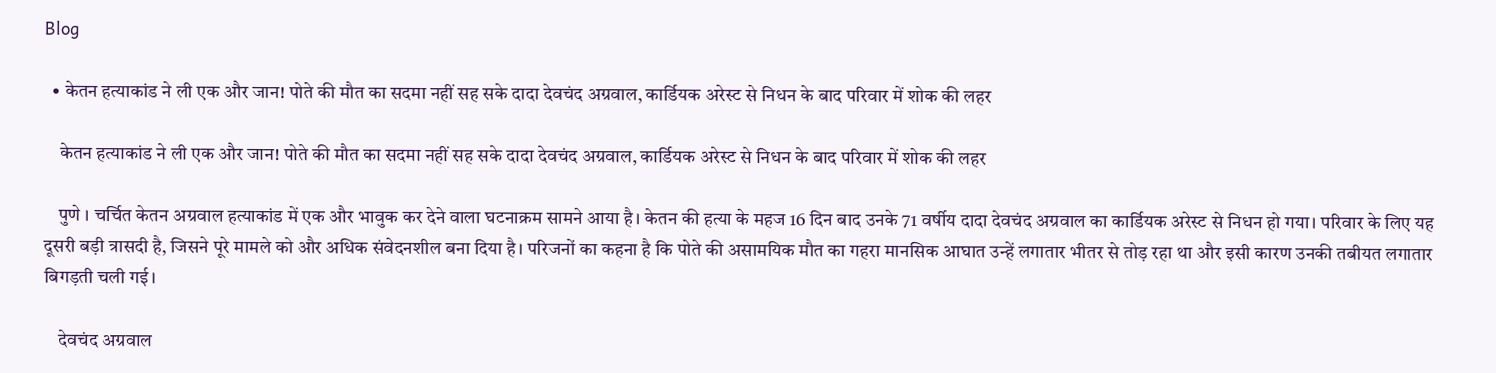Blog

  • केतन हत्याकांड ने ली एक और जान! पोते की मौत का सदमा नहीं सह सके दादा देवचंद अग्रवाल, कार्डियक अरेस्ट से निधन के बाद परिवार में शोक की लहर

    केतन हत्याकांड ने ली एक और जान! पोते की मौत का सदमा नहीं सह सके दादा देवचंद अग्रवाल, कार्डियक अरेस्ट से निधन के बाद परिवार में शोक की लहर

    पुणे । चर्चित केतन अग्रवाल हत्याकांड में एक और भावुक कर देने वाला घटनाक्रम सामने आया है। केतन की हत्या के महज 16 दिन बाद उनके 71 वर्षीय दादा देवचंद अग्रवाल का कार्डियक अरेस्ट से निधन हो गया। परिवार के लिए यह दूसरी बड़ी त्रासदी है, जिसने पूरे मामले को और अधिक संवेदनशील बना दिया है। परिजनों का कहना है कि पोते की असामयिक मौत का गहरा मानसिक आघात उन्हें लगातार भीतर से तोड़ रहा था और इसी कारण उनकी तबीयत लगातार बिगड़ती चली गई।

    देवचंद अग्रवाल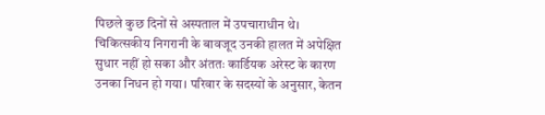पिछले कुछ दिनों से अस्पताल में उपचाराधीन थे। चिकित्सकीय निगरानी के बावजूद उनकी हालत में अपेक्षित सुधार नहीं हो सका और अंततः कार्डियक अरेस्ट के कारण उनका निधन हो गया। परिवार के सदस्यों के अनुसार, केतन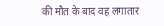की मौत के बाद वह लगातार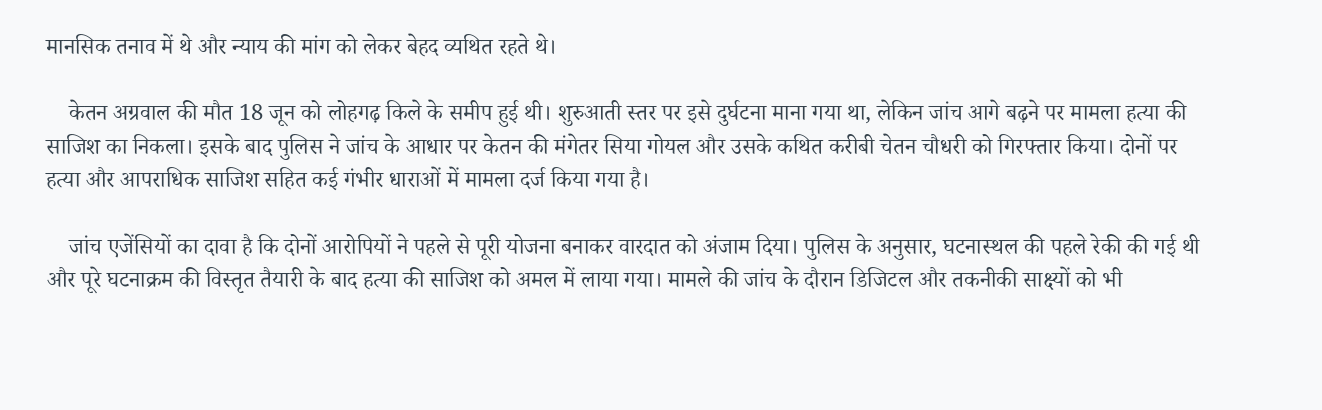मानसिक तनाव में थे और न्याय की मांग को लेकर बेहद व्यथित रहते थे।

    केतन अग्रवाल की मौत 18 जून को लोहगढ़ किले के समीप हुई थी। शुरुआती स्तर पर इसे दुर्घटना माना गया था, लेकिन जांच आगे बढ़ने पर मामला हत्या की साजिश का निकला। इसके बाद पुलिस ने जांच के आधार पर केतन की मंगेतर सिया गोयल और उसके कथित करीबी चेतन चौधरी को गिरफ्तार किया। दोनों पर हत्या और आपराधिक साजिश सहित कई गंभीर धाराओं में मामला दर्ज किया गया है।

    जांच एजेंसियों का दावा है कि दोनों आरोपियों ने पहले से पूरी योजना बनाकर वारदात को अंजाम दिया। पुलिस के अनुसार, घटनास्थल की पहले रेकी की गई थी और पूरे घटनाक्रम की विस्तृत तैयारी के बाद हत्या की साजिश को अमल में लाया गया। मामले की जांच के दौरान डिजिटल और तकनीकी साक्ष्यों को भी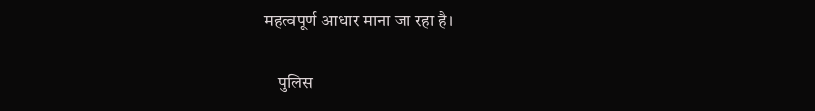महत्वपूर्ण आधार माना जा रहा है।

    पुलिस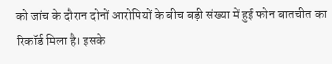को जांच के दौरान दोनों आरोपियों के बीच बड़ी संख्या में हुई फोन बातचीत का रिकॉर्ड मिला है। इसके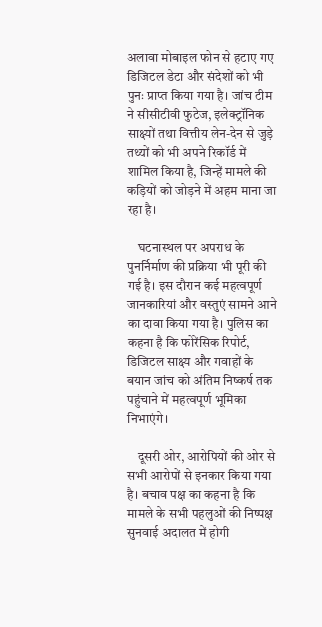अलावा मोबाइल फोन से हटाए गए डिजिटल डेटा और संदेशों को भी पुनः प्राप्त किया गया है। जांच टीम ने सीसीटीवी फुटेज, इलेक्ट्रॉनिक साक्ष्यों तथा वित्तीय लेन-देन से जुड़े तथ्यों को भी अपने रिकॉर्ड में शामिल किया है, जिन्हें मामले की कड़ियों को जोड़ने में अहम माना जा रहा है।

    घटनास्थल पर अपराध के पुनर्निर्माण की प्रक्रिया भी पूरी की गई है। इस दौरान कई महत्वपूर्ण जानकारियां और वस्तुएं सामने आने का दावा किया गया है। पुलिस का कहना है कि फोरेंसिक रिपोर्ट, डिजिटल साक्ष्य और गवाहों के बयान जांच को अंतिम निष्कर्ष तक पहुंचाने में महत्वपूर्ण भूमिका निभाएंगे।

    दूसरी ओर, आरोपियों की ओर से सभी आरोपों से इनकार किया गया है। बचाव पक्ष का कहना है कि मामले के सभी पहलुओं की निष्पक्ष सुनवाई अदालत में होगी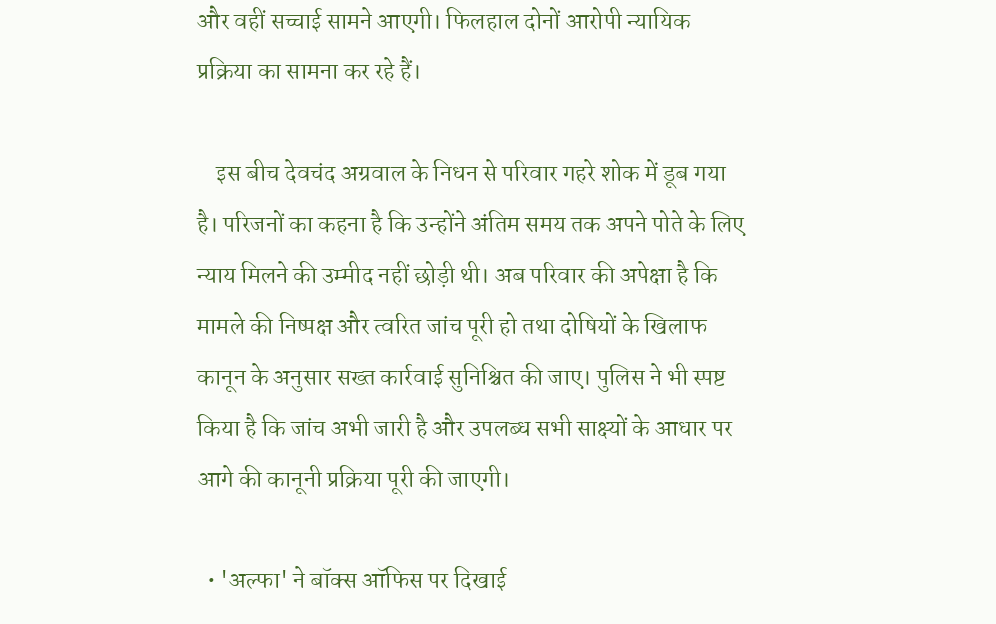और वहीं सच्चाई सामने आएगी। फिलहाल दोनों आरोपी न्यायिक प्रक्रिया का सामना कर रहे हैं।

    इस बीच देवचंद अग्रवाल के निधन से परिवार गहरे शोक में डूब गया है। परिजनों का कहना है कि उन्होंने अंतिम समय तक अपने पोते के लिए न्याय मिलने की उम्मीद नहीं छोड़ी थी। अब परिवार की अपेक्षा है कि मामले की निष्पक्ष और त्वरित जांच पूरी हो तथा दोषियों के खिलाफ कानून के अनुसार सख्त कार्रवाई सुनिश्चित की जाए। पुलिस ने भी स्पष्ट किया है कि जांच अभी जारी है और उपलब्ध सभी साक्ष्यों के आधार पर आगे की कानूनी प्रक्रिया पूरी की जाएगी।

  • 'अल्फा' ने बॉक्स ऑफिस पर दिखाई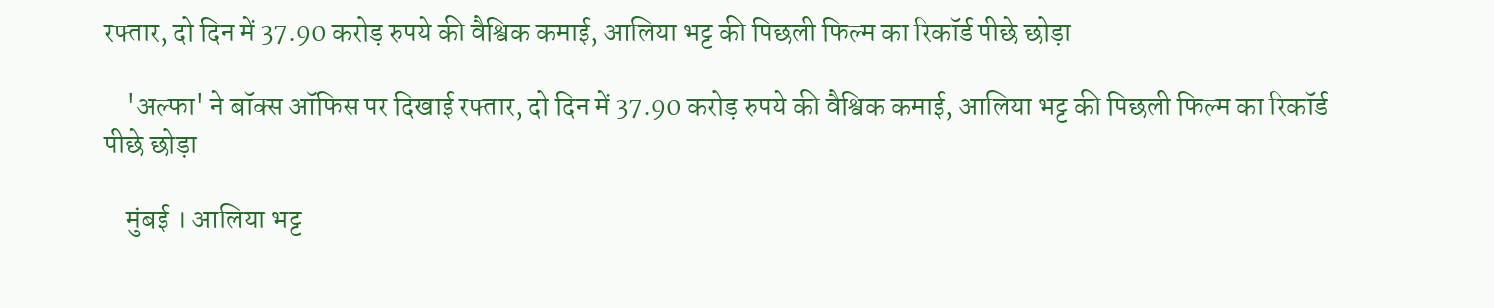रफ्तार, दो दिन में 37.90 करोड़ रुपये की वैश्विक कमाई, आलिया भट्ट की पिछली फिल्म का रिकॉर्ड पीछे छोड़ा

    'अल्फा' ने बॉक्स ऑफिस पर दिखाई रफ्तार, दो दिन में 37.90 करोड़ रुपये की वैश्विक कमाई, आलिया भट्ट की पिछली फिल्म का रिकॉर्ड पीछे छोड़ा

    मुंबई । आलिया भट्ट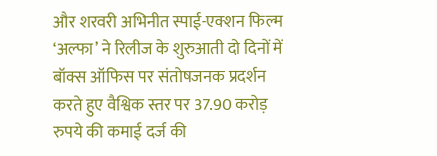और शरवरी अभिनीत स्पाई-एक्शन फिल्म ‘अल्फा’ ने रिलीज के शुरुआती दो दिनों में बॉक्स ऑफिस पर संतोषजनक प्रदर्शन करते हुए वैश्विक स्तर पर 37.90 करोड़ रुपये की कमाई दर्ज की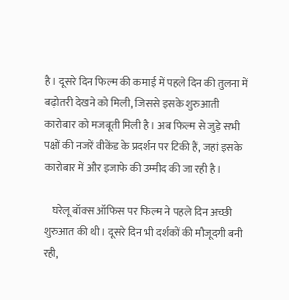है। दूसरे दिन फिल्म की कमाई में पहले दिन की तुलना में बढ़ोतरी देखने को मिली, जिससे इसके शुरुआती कारोबार को मजबूती मिली है। अब फिल्म से जुड़े सभी पक्षों की नजरें वीकेंड के प्रदर्शन पर टिकी हैं, जहां इसके कारोबार में और इजाफे की उम्मीद की जा रही है।

    घरेलू बॉक्स ऑफिस पर फिल्म ने पहले दिन अच्छी शुरुआत की थी। दूसरे दिन भी दर्शकों की मौजूदगी बनी रही,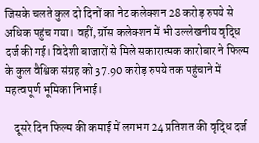जिसके चलते कुल दो दिनों का नेट कलेक्शन 28 करोड़ रुपये से अधिक पहुंच गया। वहीं, ग्रॉस कलेक्शन में भी उल्लेखनीय वृद्धि दर्ज की गई। विदेशी बाजारों से मिले सकारात्मक कारोबार ने फिल्म के कुल वैश्विक संग्रह को 37.90 करोड़ रुपये तक पहुंचाने में महत्वपूर्ण भूमिका निभाई।

    दूसरे दिन फिल्म की कमाई में लगभग 24 प्रतिशत की वृद्धि दर्ज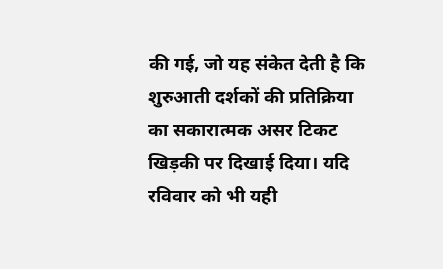की गई, जो यह संकेत देती है कि शुरुआती दर्शकों की प्रतिक्रिया का सकारात्मक असर टिकट खिड़की पर दिखाई दिया। यदि रविवार को भी यही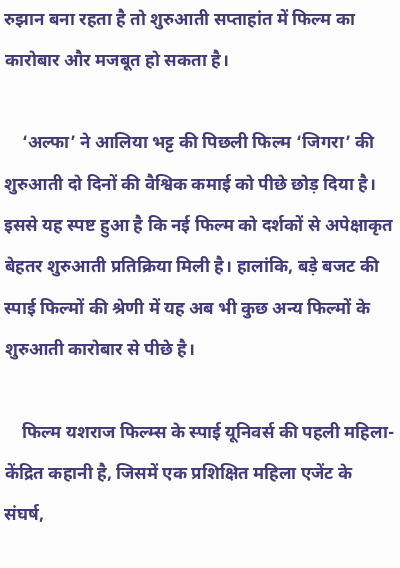रुझान बना रहता है तो शुरुआती सप्ताहांत में फिल्म का कारोबार और मजबूत हो सकता है।

    ‘अल्फा’ ने आलिया भट्ट की पिछली फिल्म ‘जिगरा’ की शुरुआती दो दिनों की वैश्विक कमाई को पीछे छोड़ दिया है। इससे यह स्पष्ट हुआ है कि नई फिल्म को दर्शकों से अपेक्षाकृत बेहतर शुरुआती प्रतिक्रिया मिली है। हालांकि, बड़े बजट की स्पाई फिल्मों की श्रेणी में यह अब भी कुछ अन्य फिल्मों के शुरुआती कारोबार से पीछे है।

    फिल्म यशराज फिल्म्स के स्पाई यूनिवर्स की पहली महिला-केंद्रित कहानी है, जिसमें एक प्रशिक्षित महिला एजेंट के संघर्ष,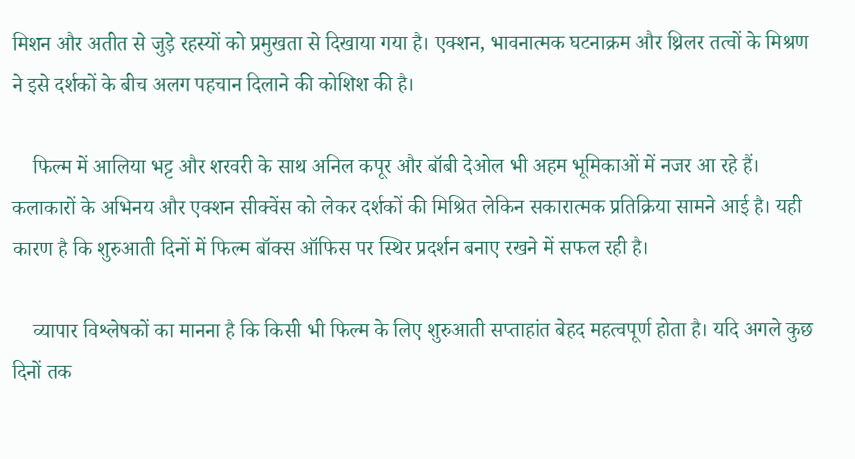मिशन और अतीत से जुड़े रहस्यों को प्रमुखता से दिखाया गया है। एक्शन, भावनात्मक घटनाक्रम और थ्रिलर तत्वों के मिश्रण ने इसे दर्शकों के बीच अलग पहचान दिलाने की कोशिश की है।

    फिल्म में आलिया भट्ट और शरवरी के साथ अनिल कपूर और बॉबी देओल भी अहम भूमिकाओं में नजर आ रहे हैं। कलाकारों के अभिनय और एक्शन सीक्वेंस को लेकर दर्शकों की मिश्रित लेकिन सकारात्मक प्रतिक्रिया सामने आई है। यही कारण है कि शुरुआती दिनों में फिल्म बॉक्स ऑफिस पर स्थिर प्रदर्शन बनाए रखने में सफल रही है।

    व्यापार विश्लेषकों का मानना है कि किसी भी फिल्म के लिए शुरुआती सप्ताहांत बेहद महत्वपूर्ण होता है। यदि अगले कुछ दिनों तक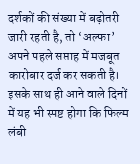दर्शकों की संख्या में बढ़ोतरी जारी रहती है, तो ‘अल्फा’ अपने पहले सप्ताह में मजबूत कारोबार दर्ज कर सकती है। इसके साथ ही आने वाले दिनों में यह भी स्पष्ट होगा कि फिल्म लंबी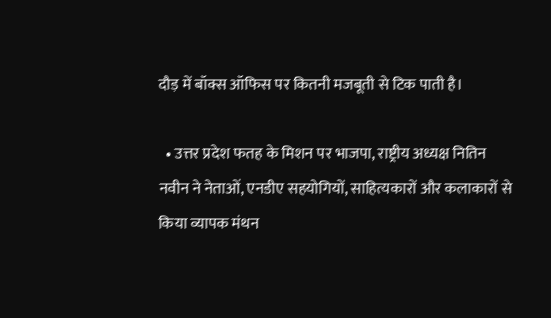दौड़ में बॉक्स ऑफिस पर कितनी मजबूती से टिक पाती है।

  • उत्तर प्रदेश फतह के मिशन पर भाजपा, राष्ट्रीय अध्यक्ष नितिन नवीन ने नेताओं, एनडीए सहयोगियों, साहित्यकारों और कलाकारों से किया व्यापक मंथन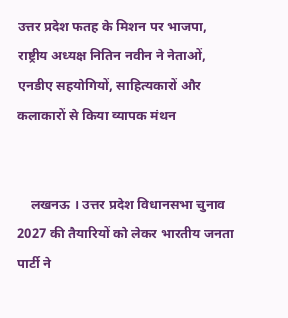उत्तर प्रदेश फतह के मिशन पर भाजपा, राष्ट्रीय अध्यक्ष नितिन नवीन ने नेताओं, एनडीए सहयोगियों, साहित्यकारों और कलाकारों से किया व्यापक मंथन


    लखनऊ । उत्तर प्रदेश विधानसभा चुनाव 2027 की तैयारियों को लेकर भारतीय जनता पार्टी ने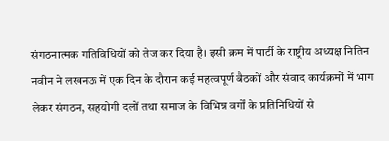संगठनात्मक गतिविधियों को तेज कर दिया है। इसी क्रम में पार्टी के राष्ट्रीय अध्यक्ष नितिन नवीन ने लखनऊ में एक दिन के दौरान कई महत्वपूर्ण बैठकों और संवाद कार्यक्रमों में भाग लेकर संगठन, सहयोगी दलों तथा समाज के विभिन्न वर्गों के प्रतिनिधियों से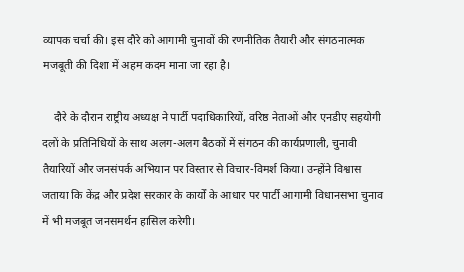व्यापक चर्चा की। इस दौरे को आगामी चुनावों की रणनीतिक तैयारी और संगठनात्मक मजबूती की दिशा में अहम कदम माना जा रहा है।

    दौरे के दौरान राष्ट्रीय अध्यक्ष ने पार्टी पदाधिकारियों, वरिष्ठ नेताओं और एनडीए सहयोगी दलों के प्रतिनिधियों के साथ अलग-अलग बैठकों में संगठन की कार्यप्रणाली, चुनावी तैयारियों और जनसंपर्क अभियान पर विस्तार से विचार-विमर्श किया। उन्होंने विश्वास जताया कि केंद्र और प्रदेश सरकार के कार्यों के आधार पर पार्टी आगामी विधानसभा चुनाव में भी मजबूत जनसमर्थन हासिल करेगी।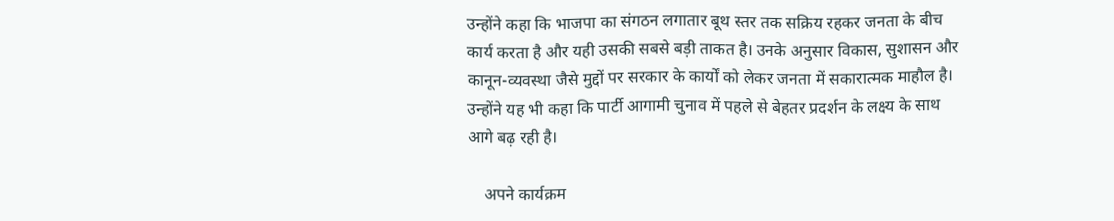उन्होंने कहा कि भाजपा का संगठन लगातार बूथ स्तर तक सक्रिय रहकर जनता के बीच कार्य करता है और यही उसकी सबसे बड़ी ताकत है। उनके अनुसार विकास, सुशासन और कानून-व्यवस्था जैसे मुद्दों पर सरकार के कार्यों को लेकर जनता में सकारात्मक माहौल है। उन्होंने यह भी कहा कि पार्टी आगामी चुनाव में पहले से बेहतर प्रदर्शन के लक्ष्य के साथ आगे बढ़ रही है।

    अपने कार्यक्रम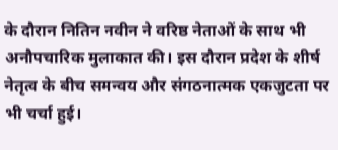के दौरान नितिन नवीन ने वरिष्ठ नेताओं के साथ भी अनौपचारिक मुलाकात की। इस दौरान प्रदेश के शीर्ष नेतृत्व के बीच समन्वय और संगठनात्मक एकजुटता पर भी चर्चा हुई।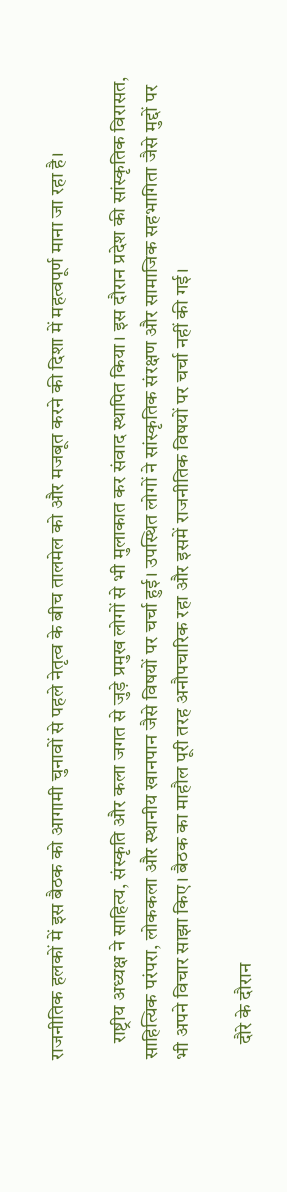राजनीतिक हलकों में इस बैठक को आगामी चुनावों से पहले नेतृत्व के बीच तालमेल को और मजबूत करने की दिशा में महत्वपूर्ण माना जा रहा है।

    राष्ट्रीय अध्यक्ष ने साहित्य, संस्कृति और कला जगत से जुड़े प्रमुख लोगों से भी मुलाकात कर संवाद स्थापित किया। इस दौरान प्रदेश की सांस्कृतिक विरासत, साहित्यिक परंपरा, लोककला और स्थानीय खानपान जैसे विषयों पर चर्चा हुई। उपस्थित लोगों ने सांस्कृतिक संरक्षण और सामाजिक सहभागिता जैसे मुद्दों पर भी अपने विचार साझा किए। बैठक का माहौल पूरी तरह अनौपचारिक रहा और इसमें राजनीतिक विषयों पर चर्चा नहीं की गई।

    दौरे के दौरान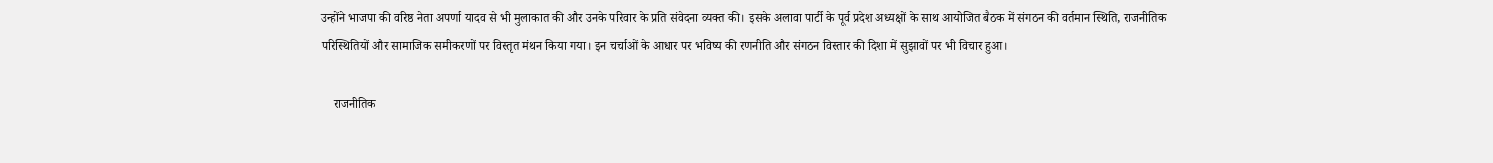उन्होंने भाजपा की वरिष्ठ नेता अपर्णा यादव से भी मुलाकात की और उनके परिवार के प्रति संवेदना व्यक्त की। इसके अलावा पार्टी के पूर्व प्रदेश अध्यक्षों के साथ आयोजित बैठक में संगठन की वर्तमान स्थिति, राजनीतिक परिस्थितियों और सामाजिक समीकरणों पर विस्तृत मंथन किया गया। इन चर्चाओं के आधार पर भविष्य की रणनीति और संगठन विस्तार की दिशा में सुझावों पर भी विचार हुआ।

    राजनीतिक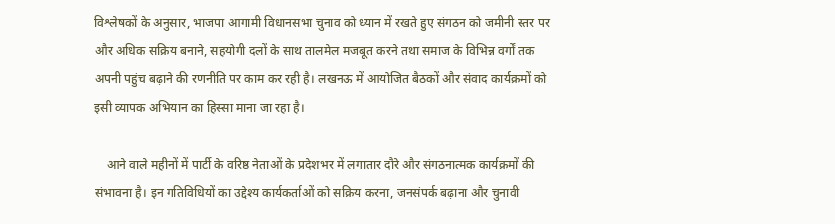विश्लेषकों के अनुसार, भाजपा आगामी विधानसभा चुनाव को ध्यान में रखते हुए संगठन को जमीनी स्तर पर और अधिक सक्रिय बनाने, सहयोगी दलों के साथ तालमेल मजबूत करने तथा समाज के विभिन्न वर्गों तक अपनी पहुंच बढ़ाने की रणनीति पर काम कर रही है। लखनऊ में आयोजित बैठकों और संवाद कार्यक्रमों को इसी व्यापक अभियान का हिस्सा माना जा रहा है।

    आने वाले महीनों में पार्टी के वरिष्ठ नेताओं के प्रदेशभर में लगातार दौरे और संगठनात्मक कार्यक्रमों की संभावना है। इन गतिविधियों का उद्देश्य कार्यकर्ताओं को सक्रिय करना, जनसंपर्क बढ़ाना और चुनावी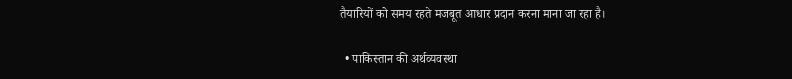तैयारियों को समय रहते मजबूत आधार प्रदान करना माना जा रहा है।

  • पाकिस्तान की अर्थव्यवस्था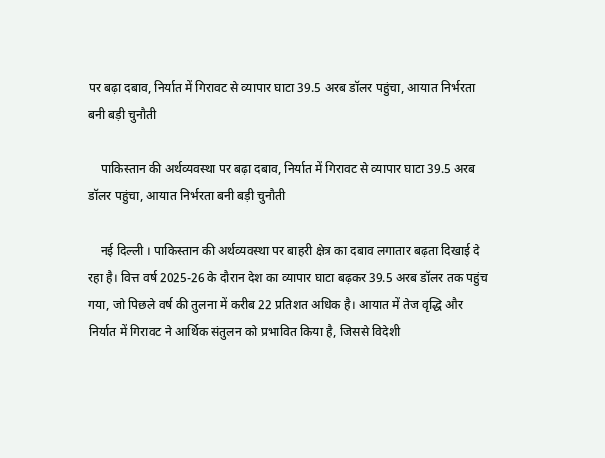पर बढ़ा दबाव, निर्यात में गिरावट से व्यापार घाटा 39.5 अरब डॉलर पहुंचा, आयात निर्भरता बनी बड़ी चुनौती

    पाकिस्तान की अर्थव्यवस्था पर बढ़ा दबाव, निर्यात में गिरावट से व्यापार घाटा 39.5 अरब डॉलर पहुंचा, आयात निर्भरता बनी बड़ी चुनौती

    नई दिल्ली । पाकिस्तान की अर्थव्यवस्था पर बाहरी क्षेत्र का दबाव लगातार बढ़ता दिखाई दे रहा है। वित्त वर्ष 2025-26 के दौरान देश का व्यापार घाटा बढ़कर 39.5 अरब डॉलर तक पहुंच गया, जो पिछले वर्ष की तुलना में करीब 22 प्रतिशत अधिक है। आयात में तेज वृद्धि और निर्यात में गिरावट ने आर्थिक संतुलन को प्रभावित किया है, जिससे विदेशी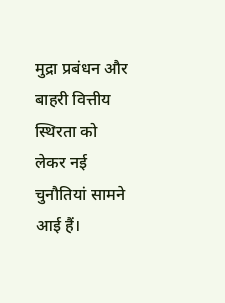मुद्रा प्रबंधन और बाहरी वित्तीय स्थिरता को लेकर नई चुनौतियां सामने आई हैं।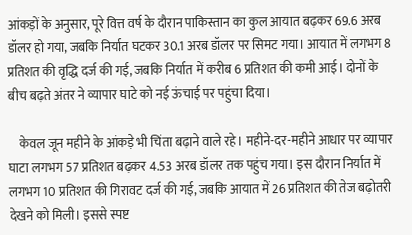आंकड़ों के अनुसार, पूरे वित्त वर्ष के दौरान पाकिस्तान का कुल आयात बढ़कर 69.6 अरब डॉलर हो गया, जबकि निर्यात घटकर 30.1 अरब डॉलर पर सिमट गया। आयात में लगभग 8 प्रतिशत की वृद्धि दर्ज की गई, जबकि निर्यात में करीब 6 प्रतिशत की कमी आई। दोनों के बीच बढ़ते अंतर ने व्यापार घाटे को नई ऊंचाई पर पहुंचा दिया।

    केवल जून महीने के आंकड़े भी चिंता बढ़ाने वाले रहे। महीने-दर-महीने आधार पर व्यापार घाटा लगभग 57 प्रतिशत बढ़कर 4.53 अरब डॉलर तक पहुंच गया। इस दौरान निर्यात में लगभग 10 प्रतिशत की गिरावट दर्ज की गई, जबकि आयात में 26 प्रतिशत की तेज बढ़ोतरी देखने को मिली। इससे स्पष्ट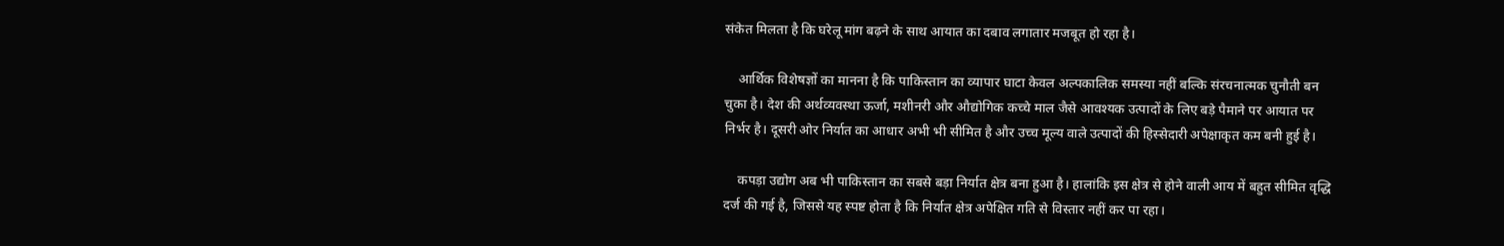संकेत मिलता है कि घरेलू मांग बढ़ने के साथ आयात का दबाव लगातार मजबूत हो रहा है।

    आर्थिक विशेषज्ञों का मानना है कि पाकिस्तान का व्यापार घाटा केवल अल्पकालिक समस्या नहीं बल्कि संरचनात्मक चुनौती बन चुका है। देश की अर्थव्यवस्था ऊर्जा, मशीनरी और औद्योगिक कच्चे माल जैसे आवश्यक उत्पादों के लिए बड़े पैमाने पर आयात पर निर्भर है। दूसरी ओर निर्यात का आधार अभी भी सीमित है और उच्च मूल्य वाले उत्पादों की हिस्सेदारी अपेक्षाकृत कम बनी हुई है।

    कपड़ा उद्योग अब भी पाकिस्तान का सबसे बड़ा निर्यात क्षेत्र बना हुआ है। हालांकि इस क्षेत्र से होने वाली आय में बहुत सीमित वृद्धि दर्ज की गई है, जिससे यह स्पष्ट होता है कि निर्यात क्षेत्र अपेक्षित गति से विस्तार नहीं कर पा रहा।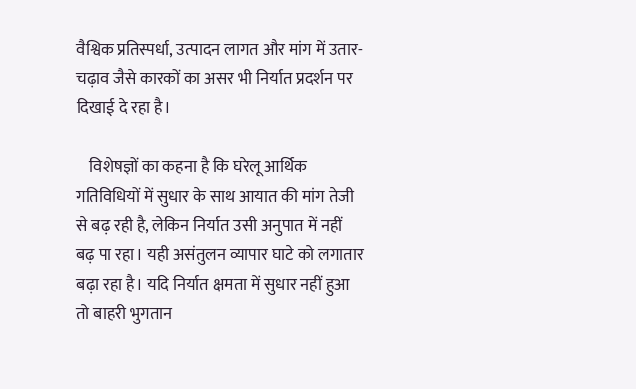वैश्विक प्रतिस्पर्धा, उत्पादन लागत और मांग में उतार-चढ़ाव जैसे कारकों का असर भी निर्यात प्रदर्शन पर दिखाई दे रहा है।

    विशेषज्ञों का कहना है कि घरेलू आर्थिक गतिविधियों में सुधार के साथ आयात की मांग तेजी से बढ़ रही है, लेकिन निर्यात उसी अनुपात में नहीं बढ़ पा रहा। यही असंतुलन व्यापार घाटे को लगातार बढ़ा रहा है। यदि निर्यात क्षमता में सुधार नहीं हुआ तो बाहरी भुगतान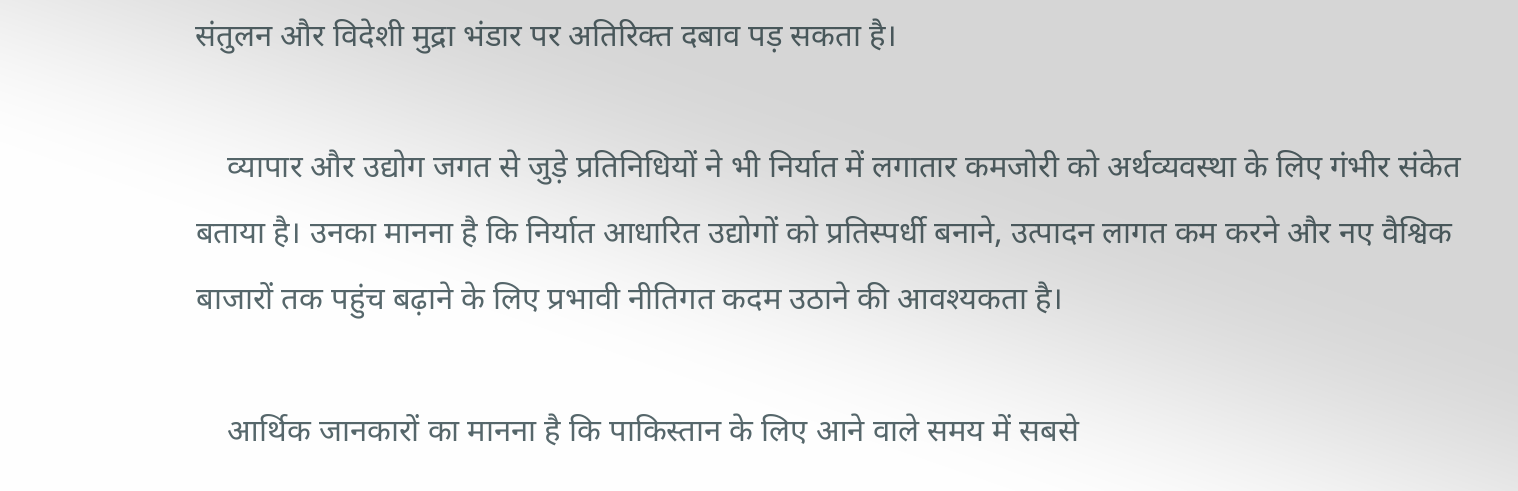संतुलन और विदेशी मुद्रा भंडार पर अतिरिक्त दबाव पड़ सकता है।

    व्यापार और उद्योग जगत से जुड़े प्रतिनिधियों ने भी निर्यात में लगातार कमजोरी को अर्थव्यवस्था के लिए गंभीर संकेत बताया है। उनका मानना है कि निर्यात आधारित उद्योगों को प्रतिस्पर्धी बनाने, उत्पादन लागत कम करने और नए वैश्विक बाजारों तक पहुंच बढ़ाने के लिए प्रभावी नीतिगत कदम उठाने की आवश्यकता है।

    आर्थिक जानकारों का मानना है कि पाकिस्तान के लिए आने वाले समय में सबसे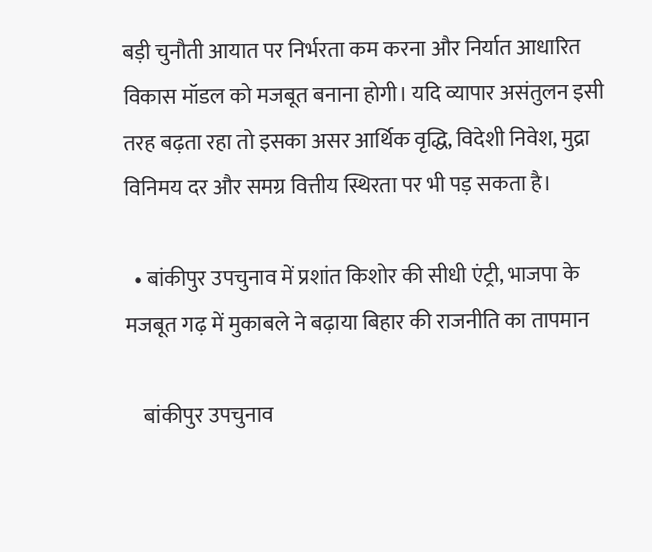बड़ी चुनौती आयात पर निर्भरता कम करना और निर्यात आधारित विकास मॉडल को मजबूत बनाना होगी। यदि व्यापार असंतुलन इसी तरह बढ़ता रहा तो इसका असर आर्थिक वृद्धि, विदेशी निवेश, मुद्रा विनिमय दर और समग्र वित्तीय स्थिरता पर भी पड़ सकता है।

  • बांकीपुर उपचुनाव में प्रशांत किशोर की सीधी एंट्री, भाजपा के मजबूत गढ़ में मुकाबले ने बढ़ाया बिहार की राजनीति का तापमान

    बांकीपुर उपचुनाव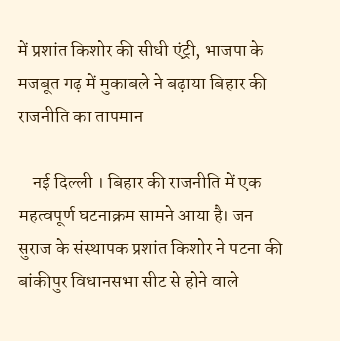में प्रशांत किशोर की सीधी एंट्री, भाजपा के मजबूत गढ़ में मुकाबले ने बढ़ाया बिहार की राजनीति का तापमान

    नई दिल्ली । बिहार की राजनीति में एक महत्वपूर्ण घटनाक्रम सामने आया है। जन सुराज के संस्थापक प्रशांत किशोर ने पटना की बांकीपुर विधानसभा सीट से होने वाले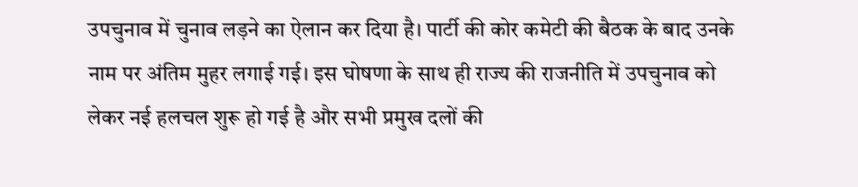उपचुनाव में चुनाव लड़ने का ऐलान कर दिया है। पार्टी की कोर कमेटी की बैठक के बाद उनके नाम पर अंतिम मुहर लगाई गई। इस घोषणा के साथ ही राज्य की राजनीति में उपचुनाव को लेकर नई हलचल शुरू हो गई है और सभी प्रमुख दलों की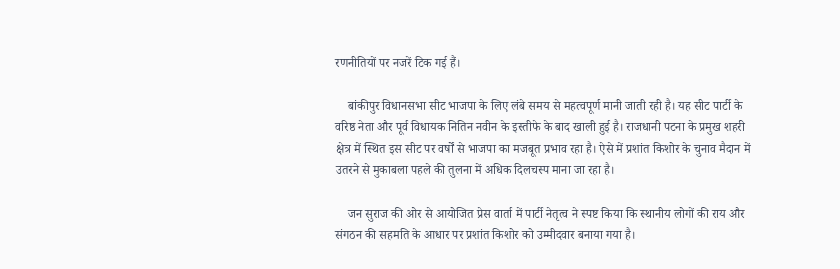रणनीतियों पर नजरें टिक गई हैं।

    बांकीपुर विधानसभा सीट भाजपा के लिए लंबे समय से महत्वपूर्ण मानी जाती रही है। यह सीट पार्टी के वरिष्ठ नेता और पूर्व विधायक नितिन नवीन के इस्तीफे के बाद खाली हुई है। राजधानी पटना के प्रमुख शहरी क्षेत्र में स्थित इस सीट पर वर्षों से भाजपा का मजबूत प्रभाव रहा है। ऐसे में प्रशांत किशोर के चुनाव मैदान में उतरने से मुकाबला पहले की तुलना में अधिक दिलचस्प माना जा रहा है।

    जन सुराज की ओर से आयोजित प्रेस वार्ता में पार्टी नेतृत्व ने स्पष्ट किया कि स्थानीय लोगों की राय और संगठन की सहमति के आधार पर प्रशांत किशोर को उम्मीदवार बनाया गया है।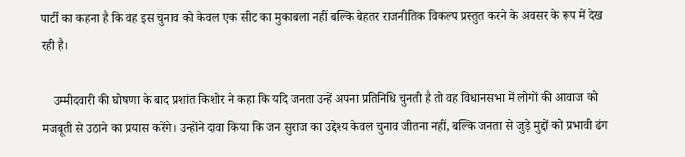पार्टी का कहना है कि वह इस चुनाव को केवल एक सीट का मुकाबला नहीं बल्कि बेहतर राजनीतिक विकल्प प्रस्तुत करने के अवसर के रूप में देख रही है।

    उम्मीदवारी की घोषणा के बाद प्रशांत किशोर ने कहा कि यदि जनता उन्हें अपना प्रतिनिधि चुनती है तो वह विधानसभा में लोगों की आवाज को मजबूती से उठाने का प्रयास करेंगे। उन्होंने दावा किया कि जन सुराज का उद्देश्य केवल चुनाव जीतना नहीं, बल्कि जनता से जुड़े मुद्दों को प्रभावी ढंग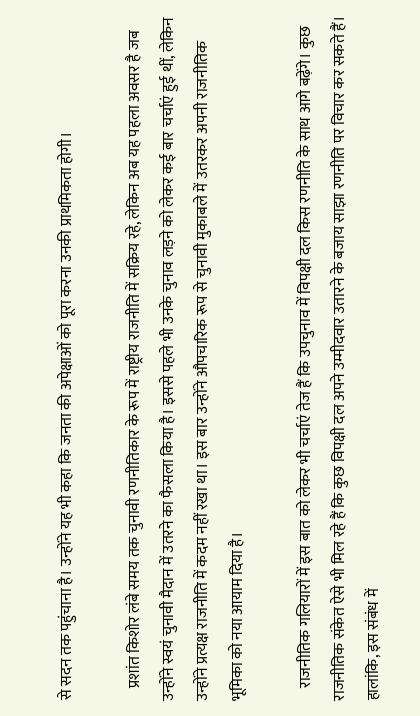से सदन तक पहुंचाना है। उन्होंने यह भी कहा कि जनता की अपेक्षाओं को पूरा करना उनकी प्राथमिकता होगी।

    प्रशांत किशोर लंबे समय तक चुनावी रणनीतिकार के रूप में राष्ट्रीय राजनीति में सक्रिय रहे, लेकिन अब यह पहला अवसर है जब उन्होंने स्वयं चुनावी मैदान में उतरने का फैसला किया है। इससे पहले भी उनके चुनाव लड़ने को लेकर कई बार चर्चाएं हुई थीं, लेकिन उन्होंने प्रत्यक्ष राजनीति में कदम नहीं रखा था। इस बार उन्होंने औपचारिक रूप से चुनावी मुकाबले में उतरकर अपनी राजनीतिक भूमिका को नया आयाम दिया है।

    राजनीतिक गलियारों में इस बात को लेकर भी चर्चाएं तेज हैं कि उपचुनाव में विपक्षी दल किस रणनीति के साथ आगे बढ़ेंगे। कुछ राजनीतिक संकेत ऐसे भी मिल रहे हैं कि कुछ विपक्षी दल अपने उम्मीदवार उतारने के बजाय साझा रणनीति पर विचार कर सकते हैं। हालांकि, इस संबंध में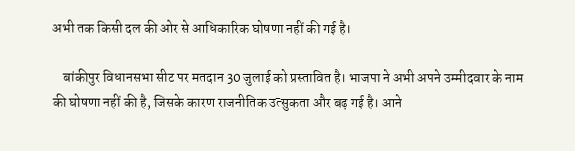अभी तक किसी दल की ओर से आधिकारिक घोषणा नहीं की गई है।

    बांकीपुर विधानसभा सीट पर मतदान 30 जुलाई को प्रस्तावित है। भाजपा ने अभी अपने उम्मीदवार के नाम की घोषणा नहीं की है, जिसके कारण राजनीतिक उत्सुकता और बढ़ गई है। आने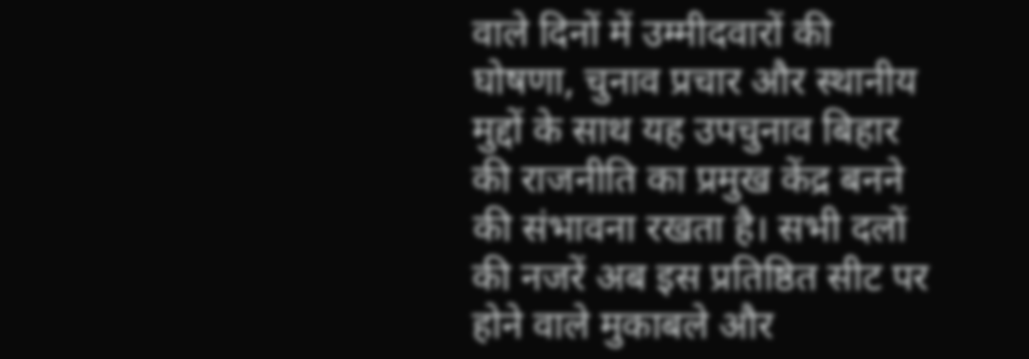वाले दिनों में उम्मीदवारों की घोषणा, चुनाव प्रचार और स्थानीय मुद्दों के साथ यह उपचुनाव बिहार की राजनीति का प्रमुख केंद्र बनने की संभावना रखता है। सभी दलों की नजरें अब इस प्रतिष्ठित सीट पर होने वाले मुकाबले और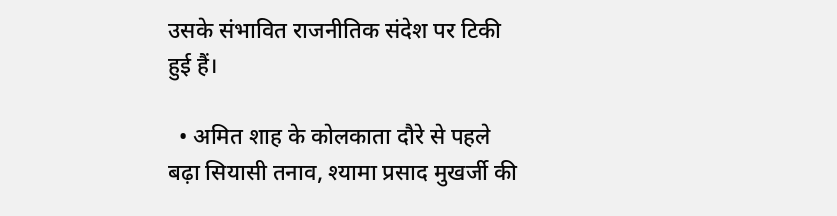उसके संभावित राजनीतिक संदेश पर टिकी हुई हैं।

  • अमित शाह के कोलकाता दौरे से पहले बढ़ा सियासी तनाव, श्यामा प्रसाद मुखर्जी की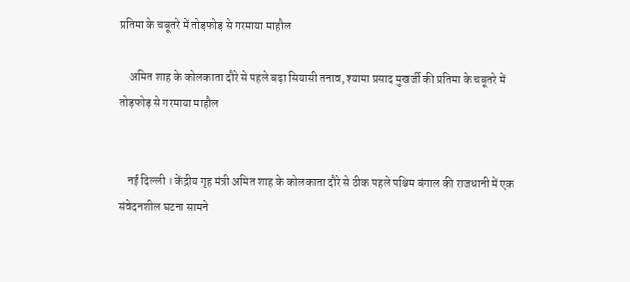प्रतिमा के चबूतरे में तोड़फोड़ से गरमाया माहौल

    अमित शाह के कोलकाता दौरे से पहले बढ़ा सियासी तनाव, श्यामा प्रसाद मुखर्जी की प्रतिमा के चबूतरे में तोड़फोड़ से गरमाया माहौल


    नई दिल्ली । केंद्रीय गृह मंत्री अमित शाह के कोलकाता दौरे से ठीक पहले पश्चिम बंगाल की राजधानी में एक संवेदनशील घटना सामने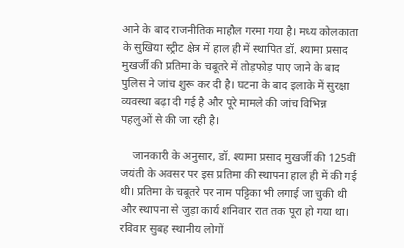आने के बाद राजनीतिक माहौल गरमा गया है। मध्य कोलकाता के सुखिया स्ट्रीट क्षेत्र में हाल ही में स्थापित डॉ. श्यामा प्रसाद मुखर्जी की प्रतिमा के चबूतरे में तोड़फोड़ पाए जाने के बाद पुलिस ने जांच शुरू कर दी है। घटना के बाद इलाके में सुरक्षा व्यवस्था बढ़ा दी गई है और पूरे मामले की जांच विभिन्न पहलुओं से की जा रही है।

    जानकारी के अनुसार, डॉ. श्यामा प्रसाद मुखर्जी की 125वीं जयंती के अवसर पर इस प्रतिमा की स्थापना हाल ही में की गई थी। प्रतिमा के चबूतरे पर नाम पट्टिका भी लगाई जा चुकी थी और स्थापना से जुड़ा कार्य शनिवार रात तक पूरा हो गया था। रविवार सुबह स्थानीय लोगों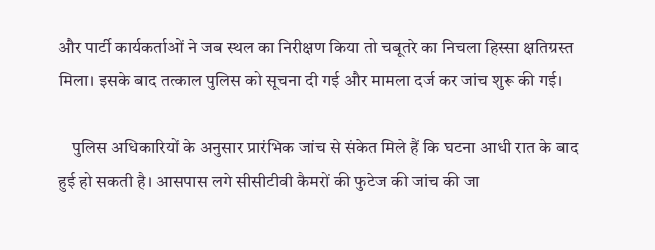और पार्टी कार्यकर्ताओं ने जब स्थल का निरीक्षण किया तो चबूतरे का निचला हिस्सा क्षतिग्रस्त मिला। इसके बाद तत्काल पुलिस को सूचना दी गई और मामला दर्ज कर जांच शुरू की गई।

    पुलिस अधिकारियों के अनुसार प्रारंभिक जांच से संकेत मिले हैं कि घटना आधी रात के बाद हुई हो सकती है। आसपास लगे सीसीटीवी कैमरों की फुटेज की जांच की जा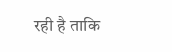रही है ताकि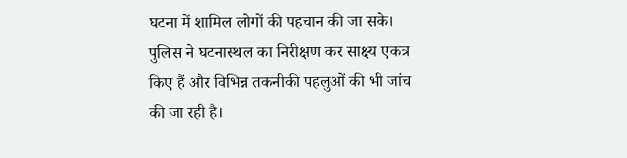घटना में शामिल लोगों की पहचान की जा सके। पुलिस ने घटनास्थल का निरीक्षण कर साक्ष्य एकत्र किए हैं और विभिन्न तकनीकी पहलुओं की भी जांच की जा रही है।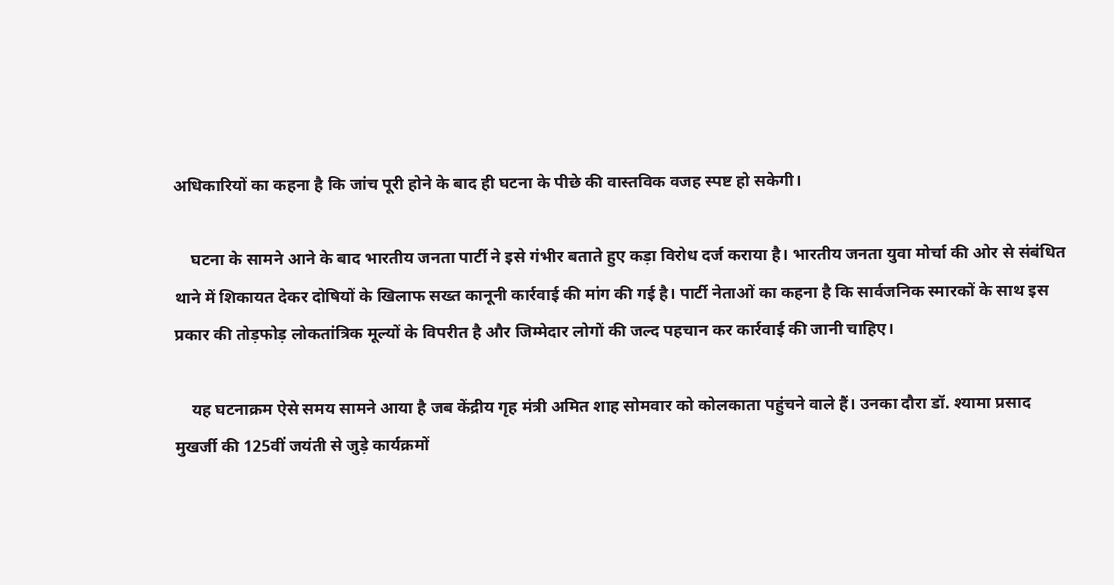अधिकारियों का कहना है कि जांच पूरी होने के बाद ही घटना के पीछे की वास्तविक वजह स्पष्ट हो सकेगी।

    घटना के सामने आने के बाद भारतीय जनता पार्टी ने इसे गंभीर बताते हुए कड़ा विरोध दर्ज कराया है। भारतीय जनता युवा मोर्चा की ओर से संबंधित थाने में शिकायत देकर दोषियों के खिलाफ सख्त कानूनी कार्रवाई की मांग की गई है। पार्टी नेताओं का कहना है कि सार्वजनिक स्मारकों के साथ इस प्रकार की तोड़फोड़ लोकतांत्रिक मूल्यों के विपरीत है और जिम्मेदार लोगों की जल्द पहचान कर कार्रवाई की जानी चाहिए।

    यह घटनाक्रम ऐसे समय सामने आया है जब केंद्रीय गृह मंत्री अमित शाह सोमवार को कोलकाता पहुंचने वाले हैं। उनका दौरा डॉ. श्यामा प्रसाद मुखर्जी की 125वीं जयंती से जुड़े कार्यक्रमों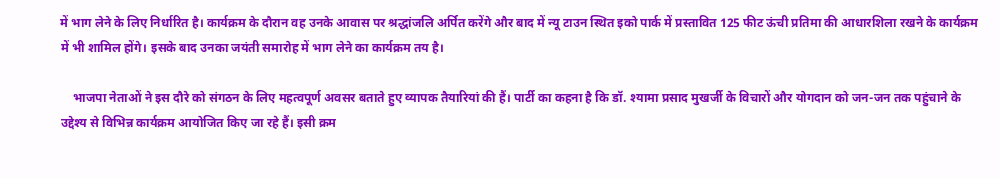में भाग लेने के लिए निर्धारित है। कार्यक्रम के दौरान वह उनके आवास पर श्रद्धांजलि अर्पित करेंगे और बाद में न्यू टाउन स्थित इको पार्क में प्रस्तावित 125 फीट ऊंची प्रतिमा की आधारशिला रखने के कार्यक्रम में भी शामिल होंगे। इसके बाद उनका जयंती समारोह में भाग लेने का कार्यक्रम तय है।

    भाजपा नेताओं ने इस दौरे को संगठन के लिए महत्वपूर्ण अवसर बताते हुए व्यापक तैयारियां की हैं। पार्टी का कहना है कि डॉ. श्यामा प्रसाद मुखर्जी के विचारों और योगदान को जन-जन तक पहुंचाने के उद्देश्य से विभिन्न कार्यक्रम आयोजित किए जा रहे हैं। इसी क्रम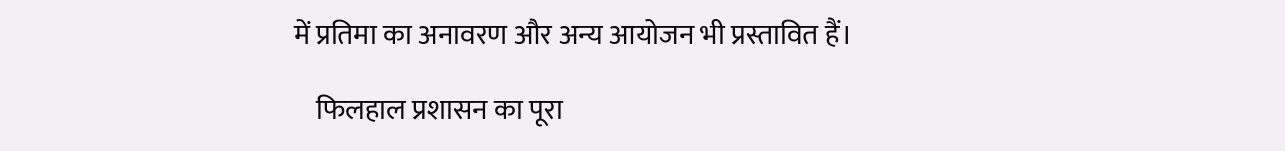में प्रतिमा का अनावरण और अन्य आयोजन भी प्रस्तावित हैं।

    फिलहाल प्रशासन का पूरा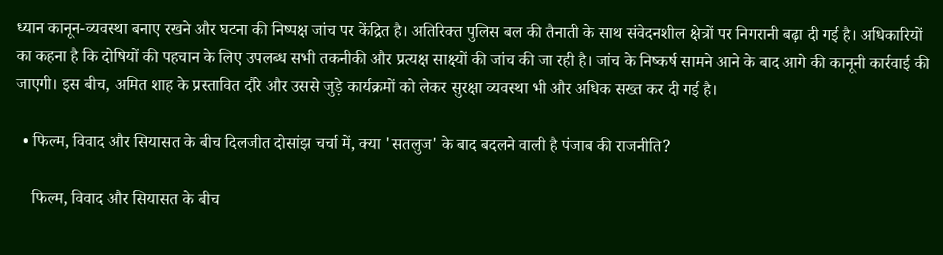ध्यान कानून-व्यवस्था बनाए रखने और घटना की निष्पक्ष जांच पर केंद्रित है। अतिरिक्त पुलिस बल की तैनाती के साथ संवेदनशील क्षेत्रों पर निगरानी बढ़ा दी गई है। अधिकारियों का कहना है कि दोषियों की पहचान के लिए उपलब्ध सभी तकनीकी और प्रत्यक्ष साक्ष्यों की जांच की जा रही है। जांच के निष्कर्ष सामने आने के बाद आगे की कानूनी कार्रवाई की जाएगी। इस बीच, अमित शाह के प्रस्तावित दौरे और उससे जुड़े कार्यक्रमों को लेकर सुरक्षा व्यवस्था भी और अधिक सख्त कर दी गई है।

  • फिल्म, विवाद और सियासत के बीच दिलजीत दोसांझ चर्चा में, क्या 'सतलुज' के बाद बदलने वाली है पंजाब की राजनीति?

    फिल्म, विवाद और सियासत के बीच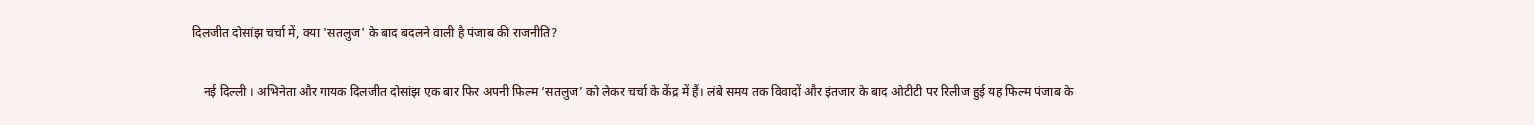दिलजीत दोसांझ चर्चा में, क्या 'सतलुज' के बाद बदलने वाली है पंजाब की राजनीति?

    नई दिल्ली । अभिनेता और गायक दिलजीत दोसांझ एक बार फिर अपनी फिल्म ‘सतलुज’ को लेकर चर्चा के केंद्र में हैं। लंबे समय तक विवादों और इंतजार के बाद ओटीटी पर रिलीज हुई यह फिल्म पंजाब के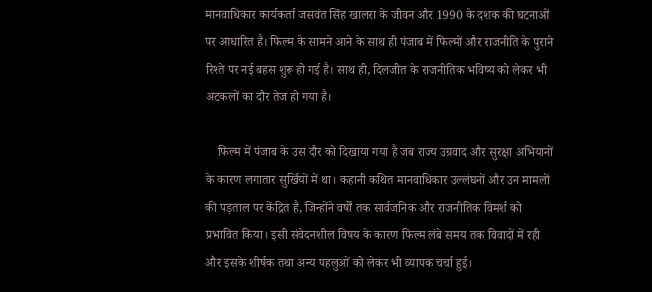मानवाधिकार कार्यकर्ता जसवंत सिंह खालरा के जीवन और 1990 के दशक की घटनाओं पर आधारित है। फिल्म के सामने आने के साथ ही पंजाब में फिल्मों और राजनीति के पुराने रिश्ते पर नई बहस शुरू हो गई है। साथ ही, दिलजीत के राजनीतिक भविष्य को लेकर भी अटकलों का दौर तेज हो गया है।

    फिल्म में पंजाब के उस दौर को दिखाया गया है जब राज्य उग्रवाद और सुरक्षा अभियानों के कारण लगातार सुर्खियों में था। कहानी कथित मानवाधिकार उल्लंघनों और उन मामलों की पड़ताल पर केंद्रित है, जिन्होंने वर्षों तक सार्वजनिक और राजनीतिक विमर्श को प्रभावित किया। इसी संवेदनशील विषय के कारण फिल्म लंबे समय तक विवादों में रही और इसके शीर्षक तथा अन्य पहलुओं को लेकर भी व्यापक चर्चा हुई।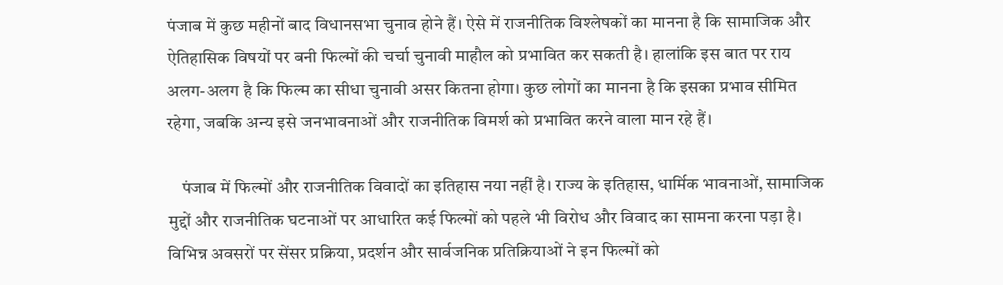पंजाब में कुछ महीनों बाद विधानसभा चुनाव होने हैं। ऐसे में राजनीतिक विश्लेषकों का मानना है कि सामाजिक और ऐतिहासिक विषयों पर बनी फिल्मों की चर्चा चुनावी माहौल को प्रभावित कर सकती है। हालांकि इस बात पर राय अलग-अलग है कि फिल्म का सीधा चुनावी असर कितना होगा। कुछ लोगों का मानना है कि इसका प्रभाव सीमित रहेगा, जबकि अन्य इसे जनभावनाओं और राजनीतिक विमर्श को प्रभावित करने वाला मान रहे हैं।

    पंजाब में फिल्मों और राजनीतिक विवादों का इतिहास नया नहीं है। राज्य के इतिहास, धार्मिक भावनाओं, सामाजिक मुद्दों और राजनीतिक घटनाओं पर आधारित कई फिल्मों को पहले भी विरोध और विवाद का सामना करना पड़ा है। विभिन्न अवसरों पर सेंसर प्रक्रिया, प्रदर्शन और सार्वजनिक प्रतिक्रियाओं ने इन फिल्मों को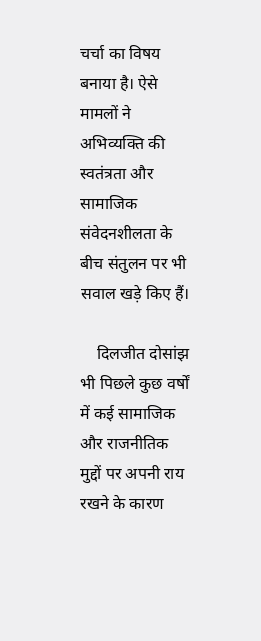चर्चा का विषय बनाया है। ऐसे मामलों ने अभिव्यक्ति की स्वतंत्रता और सामाजिक संवेदनशीलता के बीच संतुलन पर भी सवाल खड़े किए हैं।

    दिलजीत दोसांझ भी पिछले कुछ वर्षों में कई सामाजिक और राजनीतिक मुद्दों पर अपनी राय रखने के कारण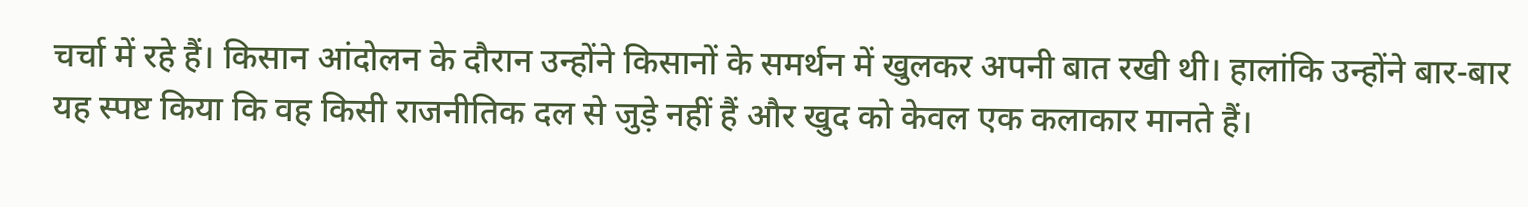चर्चा में रहे हैं। किसान आंदोलन के दौरान उन्होंने किसानों के समर्थन में खुलकर अपनी बात रखी थी। हालांकि उन्होंने बार-बार यह स्पष्ट किया कि वह किसी राजनीतिक दल से जुड़े नहीं हैं और खुद को केवल एक कलाकार मानते हैं।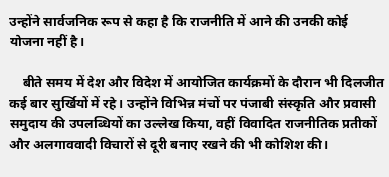उन्होंने सार्वजनिक रूप से कहा है कि राजनीति में आने की उनकी कोई योजना नहीं है।

    बीते समय में देश और विदेश में आयोजित कार्यक्रमों के दौरान भी दिलजीत कई बार सुर्खियों में रहे। उन्होंने विभिन्न मंचों पर पंजाबी संस्कृति और प्रवासी समुदाय की उपलब्धियों का उल्लेख किया, वहीं विवादित राजनीतिक प्रतीकों और अलगाववादी विचारों से दूरी बनाए रखने की भी कोशिश की।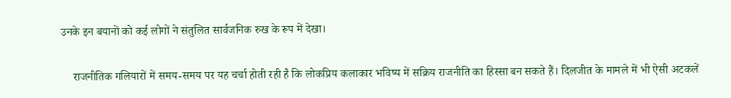उनके इन बयानों को कई लोगों ने संतुलित सार्वजनिक रुख के रूप में देखा।

    राजनीतिक गलियारों में समय-समय पर यह चर्चा होती रही है कि लोकप्रिय कलाकार भविष्य में सक्रिय राजनीति का हिस्सा बन सकते हैं। दिलजीत के मामले में भी ऐसी अटकलें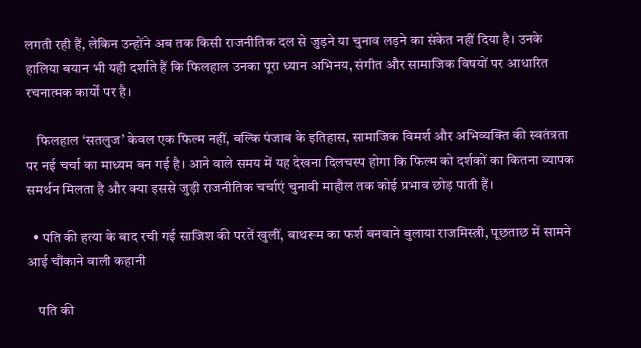लगती रही हैं, लेकिन उन्होंने अब तक किसी राजनीतिक दल से जुड़ने या चुनाव लड़ने का संकेत नहीं दिया है। उनके हालिया बयान भी यही दर्शाते हैं कि फिलहाल उनका पूरा ध्यान अभिनय, संगीत और सामाजिक विषयों पर आधारित रचनात्मक कार्यों पर है।

    फिलहाल ‘सतलुज’ केवल एक फिल्म नहीं, बल्कि पंजाब के इतिहास, सामाजिक विमर्श और अभिव्यक्ति की स्वतंत्रता पर नई चर्चा का माध्यम बन गई है। आने वाले समय में यह देखना दिलचस्प होगा कि फिल्म को दर्शकों का कितना व्यापक समर्थन मिलता है और क्या इससे जुड़ी राजनीतिक चर्चाएं चुनावी माहौल तक कोई प्रभाव छोड़ पाती हैं।

  • पति की हत्या के बाद रची गई साजिश की परतें खुलीं, बाथरूम का फर्श बनवाने बुलाया राजमिस्त्री, पूछताछ में सामने आई चौंकाने वाली कहानी

    पति की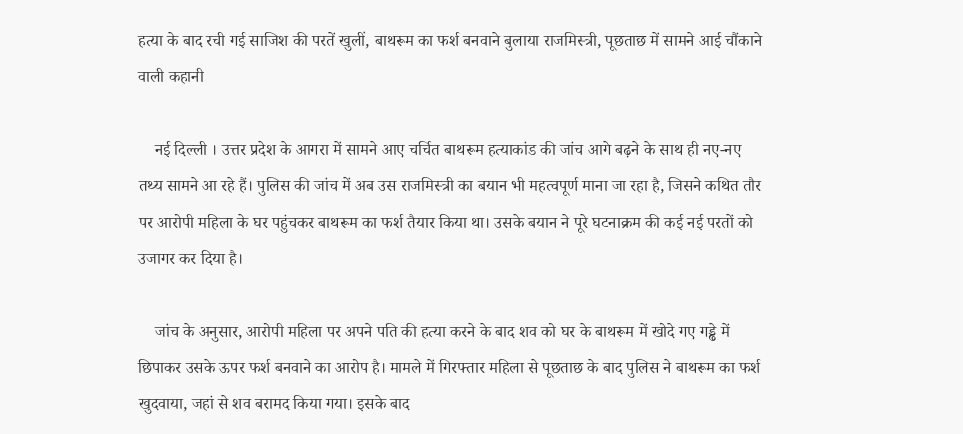हत्या के बाद रची गई साजिश की परतें खुलीं, बाथरूम का फर्श बनवाने बुलाया राजमिस्त्री, पूछताछ में सामने आई चौंकाने वाली कहानी

    नई दिल्ली । उत्तर प्रदेश के आगरा में सामने आए चर्चित बाथरूम हत्याकांड की जांच आगे बढ़ने के साथ ही नए-नए तथ्य सामने आ रहे हैं। पुलिस की जांच में अब उस राजमिस्त्री का बयान भी महत्वपूर्ण माना जा रहा है, जिसने कथित तौर पर आरोपी महिला के घर पहुंचकर बाथरूम का फर्श तैयार किया था। उसके बयान ने पूरे घटनाक्रम की कई नई परतों को उजागर कर दिया है।

    जांच के अनुसार, आरोपी महिला पर अपने पति की हत्या करने के बाद शव को घर के बाथरूम में खोदे गए गड्ढे में छिपाकर उसके ऊपर फर्श बनवाने का आरोप है। मामले में गिरफ्तार महिला से पूछताछ के बाद पुलिस ने बाथरूम का फर्श खुदवाया, जहां से शव बरामद किया गया। इसके बाद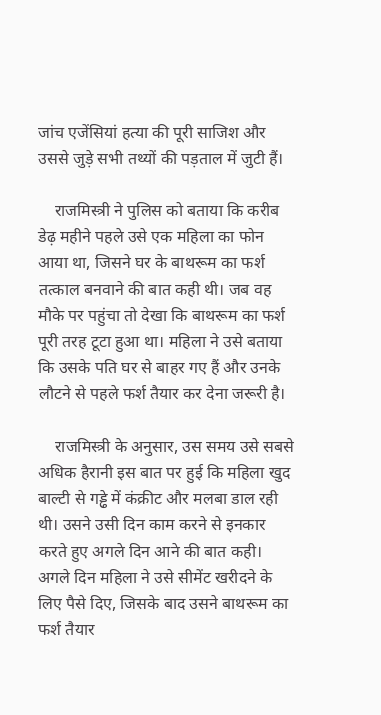जांच एजेंसियां हत्या की पूरी साजिश और उससे जुड़े सभी तथ्यों की पड़ताल में जुटी हैं।

    राजमिस्त्री ने पुलिस को बताया कि करीब डेढ़ महीने पहले उसे एक महिला का फोन आया था, जिसने घर के बाथरूम का फर्श तत्काल बनवाने की बात कही थी। जब वह मौके पर पहुंचा तो देखा कि बाथरूम का फर्श पूरी तरह टूटा हुआ था। महिला ने उसे बताया कि उसके पति घर से बाहर गए हैं और उनके लौटने से पहले फर्श तैयार कर देना जरूरी है।

    राजमिस्त्री के अनुसार, उस समय उसे सबसे अधिक हैरानी इस बात पर हुई कि महिला खुद बाल्टी से गड्ढे में कंक्रीट और मलबा डाल रही थी। उसने उसी दिन काम करने से इनकार करते हुए अगले दिन आने की बात कही। अगले दिन महिला ने उसे सीमेंट खरीदने के लिए पैसे दिए, जिसके बाद उसने बाथरूम का फर्श तैयार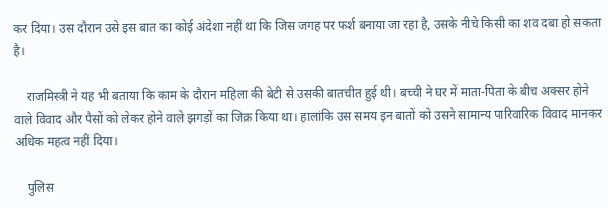कर दिया। उस दौरान उसे इस बात का कोई अंदेशा नहीं था कि जिस जगह पर फर्श बनाया जा रहा है, उसके नीचे किसी का शव दबा हो सकता है।

    राजमिस्त्री ने यह भी बताया कि काम के दौरान महिला की बेटी से उसकी बातचीत हुई थी। बच्ची ने घर में माता-पिता के बीच अक्सर होने वाले विवाद और पैसों को लेकर होने वाले झगड़ों का जिक्र किया था। हालांकि उस समय इन बातों को उसने सामान्य पारिवारिक विवाद मानकर अधिक महत्व नहीं दिया।

    पुलिस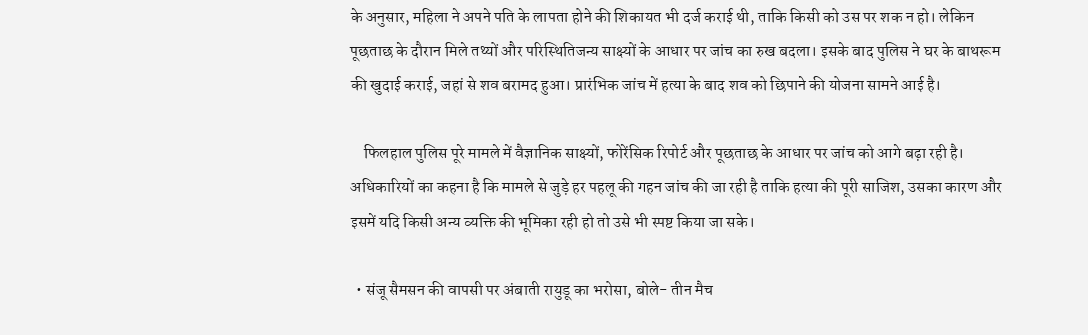के अनुसार, महिला ने अपने पति के लापता होने की शिकायत भी दर्ज कराई थी, ताकि किसी को उस पर शक न हो। लेकिन पूछताछ के दौरान मिले तथ्यों और परिस्थितिजन्य साक्ष्यों के आधार पर जांच का रुख बदला। इसके बाद पुलिस ने घर के बाथरूम की खुदाई कराई, जहां से शव बरामद हुआ। प्रारंभिक जांच में हत्या के बाद शव को छिपाने की योजना सामने आई है।

    फिलहाल पुलिस पूरे मामले में वैज्ञानिक साक्ष्यों, फोरेंसिक रिपोर्ट और पूछताछ के आधार पर जांच को आगे बढ़ा रही है। अधिकारियों का कहना है कि मामले से जुड़े हर पहलू की गहन जांच की जा रही है ताकि हत्या की पूरी साजिश, उसका कारण और इसमें यदि किसी अन्य व्यक्ति की भूमिका रही हो तो उसे भी स्पष्ट किया जा सके।

  • संजू सैमसन की वापसी पर अंबाती रायुडू का भरोसा, बोले- तीन मैच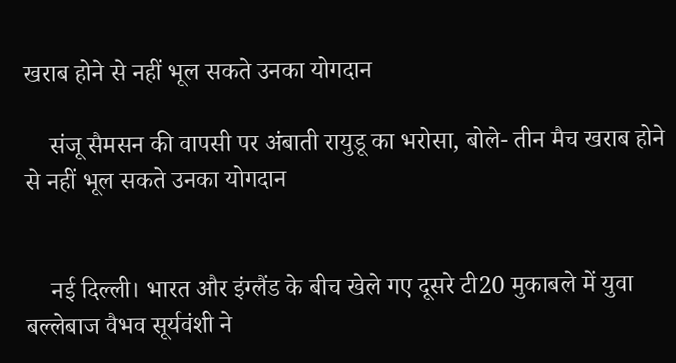खराब होने से नहीं भूल सकते उनका योगदान

    संजू सैमसन की वापसी पर अंबाती रायुडू का भरोसा, बोले- तीन मैच खराब होने से नहीं भूल सकते उनका योगदान


    नई दिल्ली। भारत और इंग्लैंड के बीच खेले गए दूसरे टी20 मुकाबले में युवा बल्लेबाज वैभव सूर्यवंशी ने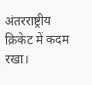अंतरराष्ट्रीय क्रिकेट में कदम रखा।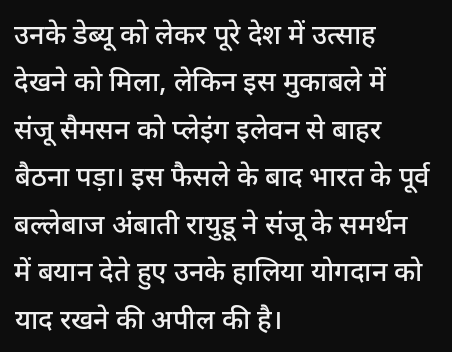उनके डेब्यू को लेकर पूरे देश में उत्साह देखने को मिला, लेकिन इस मुकाबले में संजू सैमसन को प्लेइंग इलेवन से बाहर बैठना पड़ा। इस फैसले के बाद भारत के पूर्व बल्लेबाज अंबाती रायुडू ने संजू के समर्थन में बयान देते हुए उनके हालिया योगदान को याद रखने की अपील की है।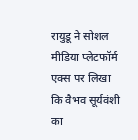रायुडू ने सोशल मीडिया प्लेटफॉर्म एक्स पर लिखा कि वैभव सूर्यवंशी का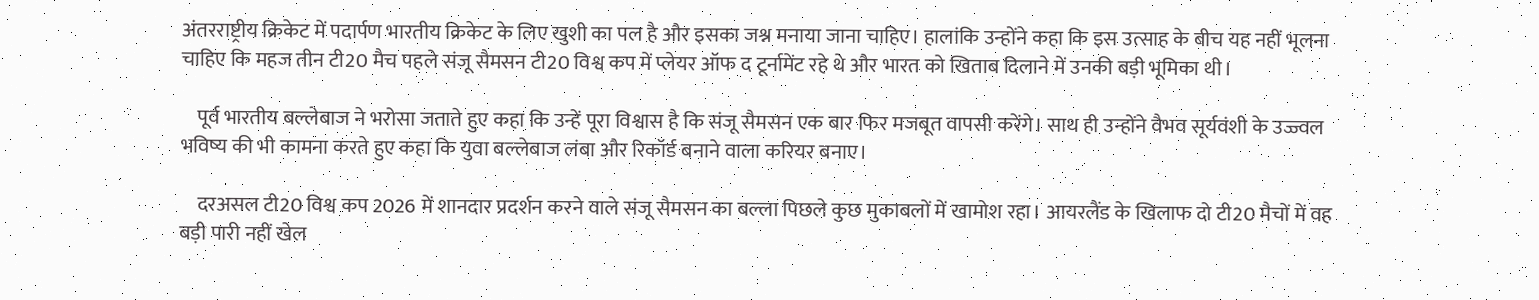अंतरराष्ट्रीय क्रिकेट में पदार्पण भारतीय क्रिकेट के लिए खुशी का पल है और इसका जश्न मनाया जाना चाहिए। हालांकि उन्होंने कहा कि इस उत्साह के बीच यह नहीं भूलना चाहिए कि महज तीन टी20 मैच पहले संजू सैमसन टी20 विश्व कप में प्लेयर ऑफ द टूर्नामेंट रहे थे और भारत को खिताब दिलाने में उनकी बड़ी भूमिका थी।

    पूर्व भारतीय बल्लेबाज ने भरोसा जताते हुए कहा कि उन्हें पूरा विश्वास है कि संजू सैमसन एक बार फिर मजबूत वापसी करेंगे। साथ ही उन्होंने वैभव सूर्यवंशी के उज्ज्वल भविष्य की भी कामना करते हुए कहा कि युवा बल्लेबाज लंबा और रिकॉर्ड बनाने वाला करियर बनाए।

    दरअसल टी20 विश्व कप 2026 में शानदार प्रदर्शन करने वाले संजू सैमसन का बल्ला पिछले कुछ मुकाबलों में खामोश रहा। आयरलैंड के खिलाफ दो टी20 मैचों में वह बड़ी पारी नहीं खेल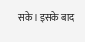सके। इसके बाद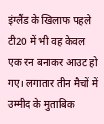इंग्लैंड के खिलाफ पहले टी20 में भी वह केवल एक रन बनाकर आउट हो गए। लगातार तीन मैचों में उम्मीद के मुताबिक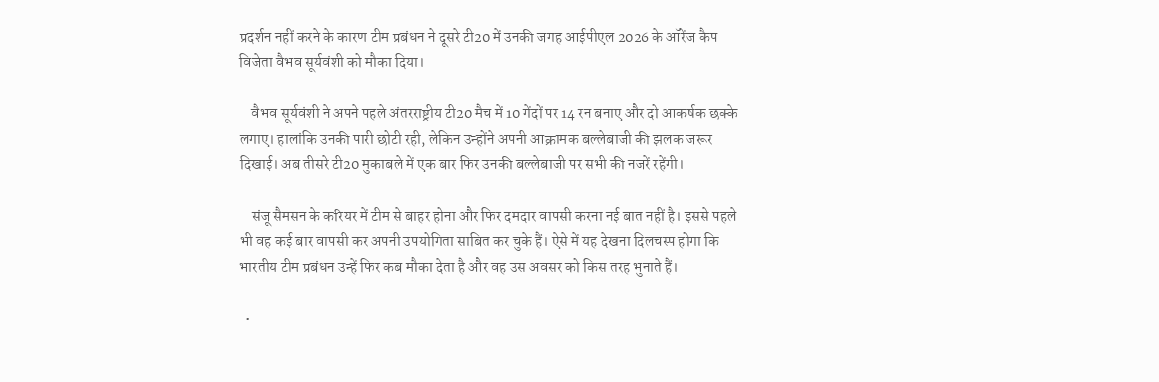प्रदर्शन नहीं करने के कारण टीम प्रबंधन ने दूसरे टी20 में उनकी जगह आईपीएल 2026 के ऑरेंज कैप विजेता वैभव सूर्यवंशी को मौका दिया।

    वैभव सूर्यवंशी ने अपने पहले अंतरराष्ट्रीय टी20 मैच में 10 गेंदों पर 14 रन बनाए और दो आकर्षक छक्के लगाए। हालांकि उनकी पारी छोटी रही, लेकिन उन्होंने अपनी आक्रामक बल्लेबाजी की झलक जरूर दिखाई। अब तीसरे टी20 मुकाबले में एक बार फिर उनकी बल्लेबाजी पर सभी की नजरें रहेंगी।

    संजू सैमसन के करियर में टीम से बाहर होना और फिर दमदार वापसी करना नई बात नहीं है। इससे पहले भी वह कई बार वापसी कर अपनी उपयोगिता साबित कर चुके हैं। ऐसे में यह देखना दिलचस्प होगा कि भारतीय टीम प्रबंधन उन्हें फिर कब मौका देता है और वह उस अवसर को किस तरह भुनाते हैं।

  •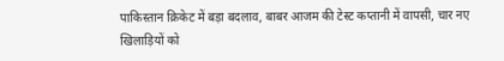पाकिस्तान क्रिकेट में बड़ा बदलाव, बाबर आजम की टेस्ट कप्तानी में वापसी, चार नए खिलाड़ियों को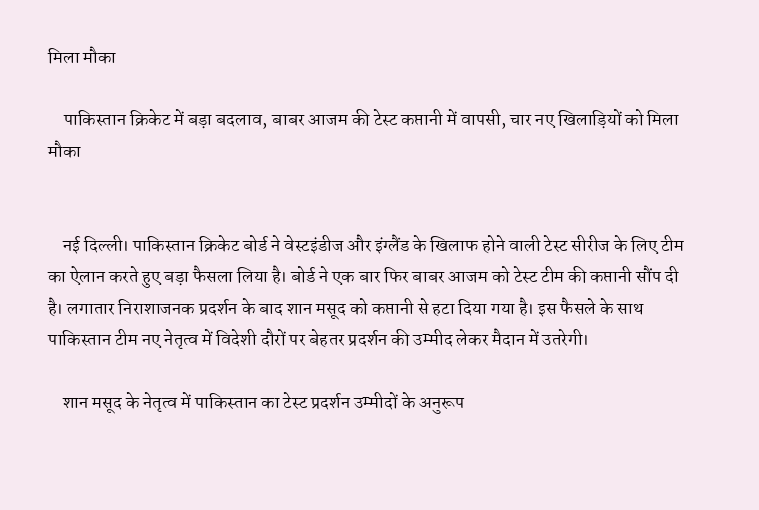मिला मौका

    पाकिस्तान क्रिकेट में बड़ा बदलाव, बाबर आजम की टेस्ट कप्तानी में वापसी, चार नए खिलाड़ियों को मिला मौका


    नई दिल्ली। पाकिस्तान क्रिकेट बोर्ड ने वेस्टइंडीज और इंग्लैंड के खिलाफ होने वाली टेस्ट सीरीज के लिए टीम का ऐलान करते हुए बड़ा फैसला लिया है। बोर्ड ने एक बार फिर बाबर आजम को टेस्ट टीम की कप्तानी सौंप दी है। लगातार निराशाजनक प्रदर्शन के बाद शान मसूद को कप्तानी से हटा दिया गया है। इस फैसले के साथ पाकिस्तान टीम नए नेतृत्व में विदेशी दौरों पर बेहतर प्रदर्शन की उम्मीद लेकर मैदान में उतरेगी।

    शान मसूद के नेतृत्व में पाकिस्तान का टेस्ट प्रदर्शन उम्मीदों के अनुरूप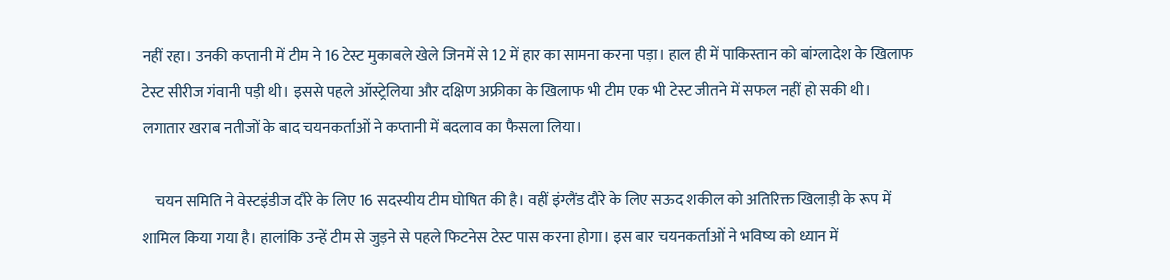नहीं रहा। उनकी कप्तानी में टीम ने 16 टेस्ट मुकाबले खेले जिनमें से 12 में हार का सामना करना पड़ा। हाल ही में पाकिस्तान को बांग्लादेश के खिलाफ टेस्ट सीरीज गंवानी पड़ी थी। इससे पहले ऑस्ट्रेलिया और दक्षिण अफ्रीका के खिलाफ भी टीम एक भी टेस्ट जीतने में सफल नहीं हो सकी थी। लगातार खराब नतीजों के बाद चयनकर्ताओं ने कप्तानी में बदलाव का फैसला लिया।

    चयन समिति ने वेस्टइंडीज दौरे के लिए 16 सदस्यीय टीम घोषित की है। वहीं इंग्लैंड दौरे के लिए सऊद शकील को अतिरिक्त खिलाड़ी के रूप में शामिल किया गया है। हालांकि उन्हें टीम से जुड़ने से पहले फिटनेस टेस्ट पास करना होगा। इस बार चयनकर्ताओं ने भविष्य को ध्यान में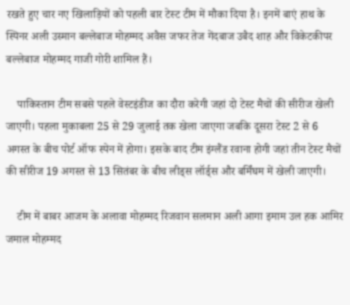रखते हुए चार नए खिलाड़ियों को पहली बार टेस्ट टीम में मौका दिया है। इनमें बाएं हाथ के स्पिनर अली उस्मान बल्लेबाज मोहम्मद अवैस जफर तेज गेंदबाज उबैद शाह और विकेटकीपर बल्लेबाज मोहम्मद गाजी गोरी शामिल हैं।

    पाकिस्तान टीम सबसे पहले वेस्टइंडीज का दौरा करेगी जहां दो टेस्ट मैचों की सीरीज खेली जाएगी। पहला मुकाबला 25 से 29 जुलाई तक खेला जाएगा जबकि दूसरा टेस्ट 2 से 6 अगस्त के बीच पोर्ट ऑफ स्पेन में होगा। इसके बाद टीम इंग्लैंड रवाना होगी जहां तीन टेस्ट मैचों की सीरीज 19 अगस्त से 13 सितंबर के बीच लीड्स लॉर्ड्स और बर्मिंघम में खेली जाएगी।

    टीम में बाबर आजम के अलावा मोहम्मद रिजवान सलमान अली आगा इमाम उल हक आमिर जमाल मोहम्मद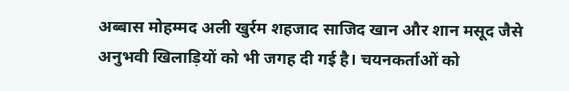अब्बास मोहम्मद अली खुर्रम शहजाद साजिद खान और शान मसूद जैसे अनुभवी खिलाड़ियों को भी जगह दी गई है। चयनकर्ताओं को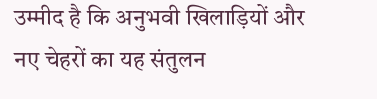उम्मीद है कि अनुभवी खिलाड़ियों और नए चेहरों का यह संतुलन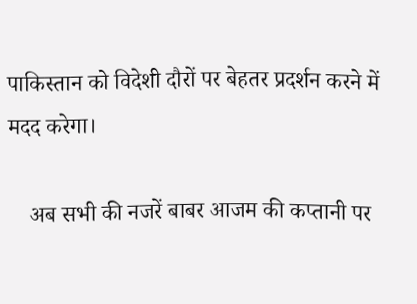पाकिस्तान को विदेशी दौरों पर बेहतर प्रदर्शन करने में मदद करेगा।

    अब सभी की नजरें बाबर आजम की कप्तानी पर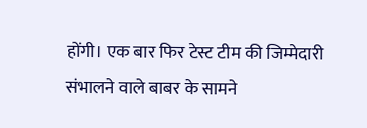होंगी। एक बार फिर टेस्ट टीम की जिम्मेदारी संभालने वाले बाबर के सामने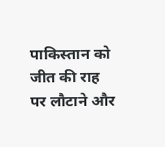पाकिस्तान को जीत की राह पर लौटाने और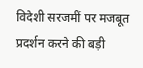विदेशी सरजमीं पर मजबूत प्रदर्शन करने की बड़ी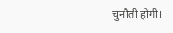चुनौती होगी।